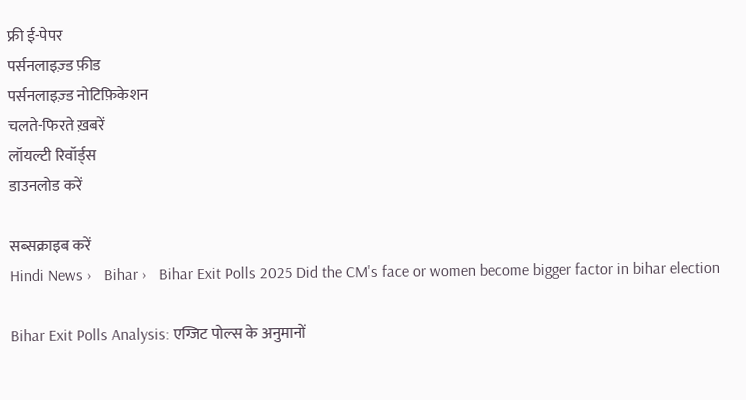फ्री ई-पेपर
पर्सनलाइज़्ड फ़ीड
पर्सनलाइज़्ड नोटिफ़िकेशन
चलते-फिरते ख़बरें
लॉयल्टी रिवॉर्ड्स
डाउनलोड करें

सब्सक्राइब करें
Hindi News ›   Bihar ›   Bihar Exit Polls 2025 Did the CM's face or women become bigger factor in bihar election

Bihar Exit Polls Analysis: एग्जिट पोल्स के अनुमानों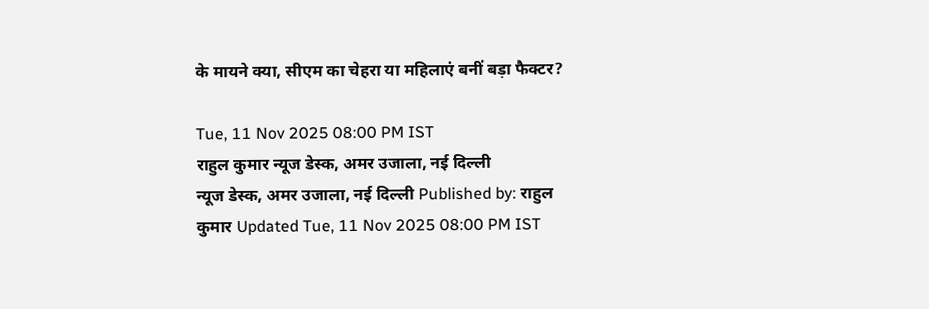के मायने क्या, सीएम का चेहरा या महिलाएं बनीं बड़ा फैक्टर?

Tue, 11 Nov 2025 08:00 PM IST
राहुल कुमार न्यूज डेस्क, अमर उजाला, नई दिल्ली
न्यूज डेस्क, अमर उजाला, नई दिल्ली Published by: राहुल कुमार Updated Tue, 11 Nov 2025 08:00 PM IST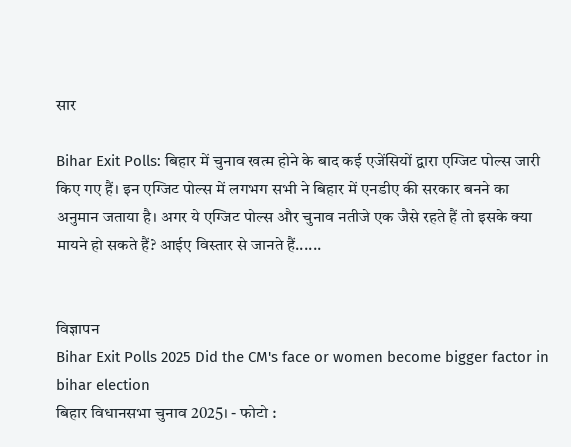सार

Bihar Exit Polls: बिहार में चुनाव खत्म होने के बाद कई एजेंसियों द्वारा एग्जिट पोल्स जारी किए गए हैं। इन एग्जिट पोल्स में लगभग सभी ने बिहार में एनडीए की सरकार बनने का अनुमान जताया है। अगर ये एग्जिट पोल्स और चुनाव नतीजे एक जैसे रहते हैं तो इसके क्या मायने हो सकते हैं? आईए विस्तार से जानते हैं......


विज्ञापन
Bihar Exit Polls 2025 Did the CM's face or women become bigger factor in bihar election
बिहार विधानसभा चुनाव 2025। - फोटो :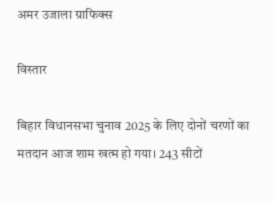अमर उजाला ग्राफिक्स

विस्तार

बिहार विधानसभा चुनाव 2025 के लिए दोनों चरणों का मतदान आज शाम खत्म हो गया। 243 सीटों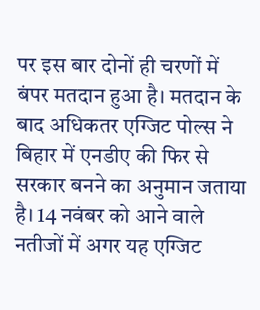पर इस बार दोनों ही चरणों में बंपर मतदान हुआ है। मतदान के बाद अधिकतर एग्जिट पोल्स ने बिहार में एनडीए की फिर से सरकार बनने का अनुमान जताया है। 14 नवंबर को आने वाले नतीजों में अगर यह एग्जिट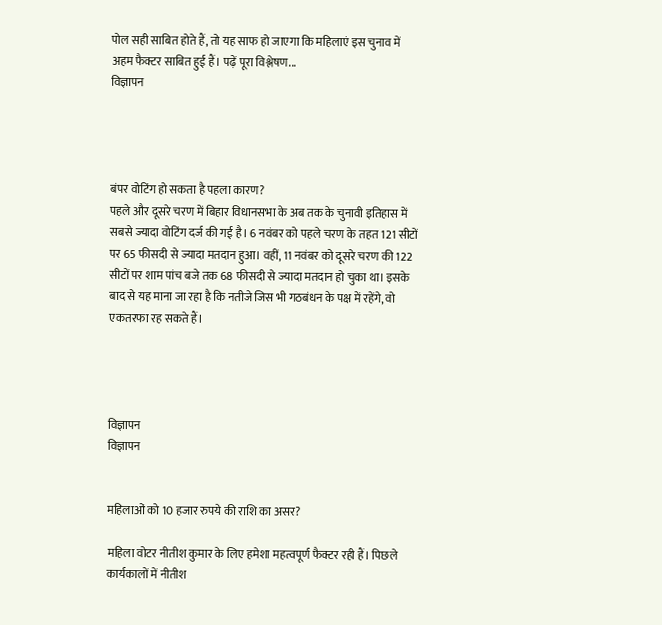पोल सही साबित होते हैं, तो यह साफ हो जाएगा कि महिलाएं इस चुनाव में अहम फैक्टर साबित हुई हैं। पढ़ें पूरा विश्लेषण...
विज्ञापन




बंपर वोटिंग हो सकता है पहला कारण?
पहले और दूसरे चरण में बिहार विधानसभा के अब तक के चुनावी इतिहास में सबसे ज्यादा वोटिंग दर्ज की गई है। 6 नवंबर को पहले चरण के तहत 121 सीटों पर 65 फीसदी से ज्यादा मतदान हुआ। वहीं, 11 नवंबर को दूसरे चरण की 122 सीटों पर शाम पांच बजे तक 68 फीसदी से ज्यादा मतदान हो चुका था। इसके बाद से यह माना जा रहा है कि नतीजे जिस भी गठबंधन के पक्ष में रहेंगे, वो एकतरफा रह सकते हैं।




विज्ञापन
विज्ञापन


महिलाओं को 10 हजार रुपये की राशि का असर?

महिला वोटर नीतीश कुमार के लिए हमेशा महत्वपूर्ण फैक्टर रही हैं। पिछले कार्यकालों में नीतीश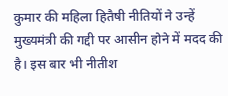कुमार की महिला हितैषी नीतियों ने उन्हें मुख्यमंत्री की गद्दी पर आसीन होने में मदद की है। इस बार भी नीतीश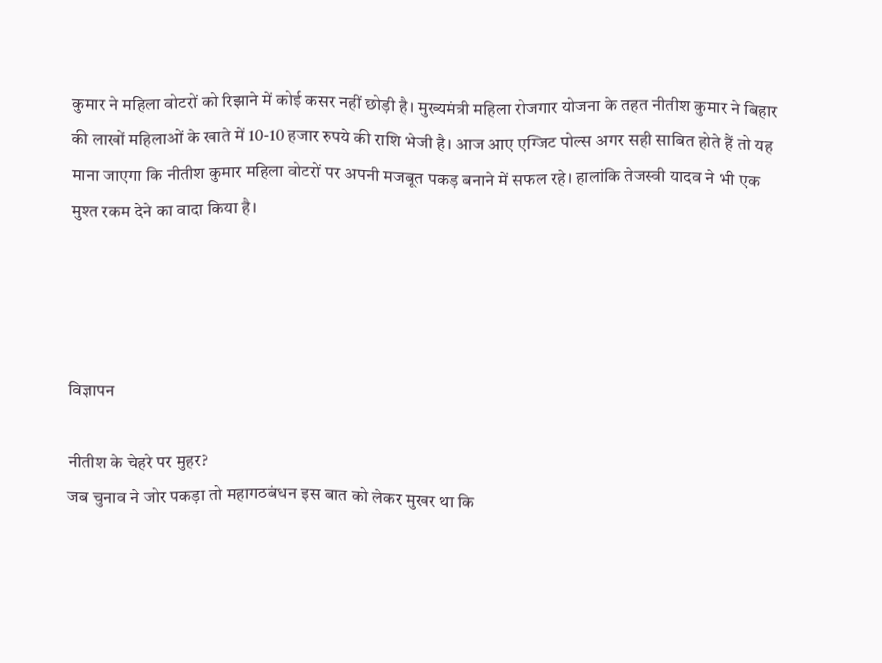कुमार ने महिला वोटरों को रिझाने में कोई कसर नहीं छोड़ी है। मुख्यमंत्री महिला रोजगार योजना के तहत नीतीश कुमार ने बिहार की लाखों महिलाओं के खाते में 10-10 हजार रुपये की राशि भेजी है। आज आए एग्जिट पोल्स अगर सही साबित होते हैं तो यह माना जाएगा कि नीतीश कुमार महिला वोटरों पर अपनी मजबूत पकड़ बनाने में सफल रहे। हालांकि तेजस्वी यादव ने भी एक मुश्त रकम देने का वादा किया है।




विज्ञापन

नीतीश के चेहरे पर मुहर?
जब चुनाव ने जोर पकड़ा तो महागठबंधन इस बात को लेकर मुखर था कि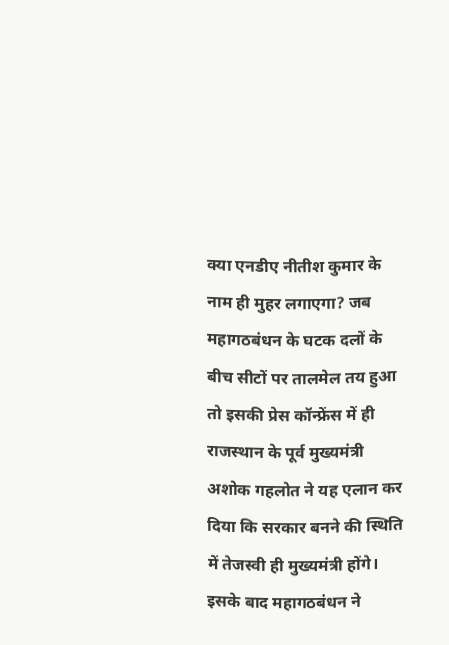क्या एनडीए नीतीश कुमार के नाम ही मुहर लगाएगा? जब महागठबंधन के घटक दलों के बीच सीटों पर तालमेल तय हुआ तो इसकी प्रेस कॉन्फ्रेंस में ही राजस्थान के पूर्व मुख्यमंत्री अशोक गहलोत ने यह एलान कर दिया कि सरकार बनने की स्थिति में तेजस्वी ही मुख्यमंत्री होंगे। इसके बाद महागठबंधन ने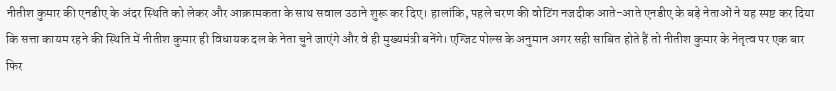नीतीश कुमार की एनडीए के अंदर स्थिति को लेकर और आक्रामकता के साथ सवाल उठाने शुरू कर दिए। हालांकि, पहले चरण की वोटिंग नजदीक आते-आते एनडीए के बड़े नेताओं ने यह स्पष्ट कर दिया कि सत्ता कायम रहने की स्थिति में नीतीश कुमार ही विधायक दल के नेता चुने जाएंगे और वे ही मुख्यमंत्री बनेंगे। एग्जिट पोल्स के अनुमान अगर सही साबित होते हैं तो नीतीश कुमार के नेतृत्व पर एक बार फिर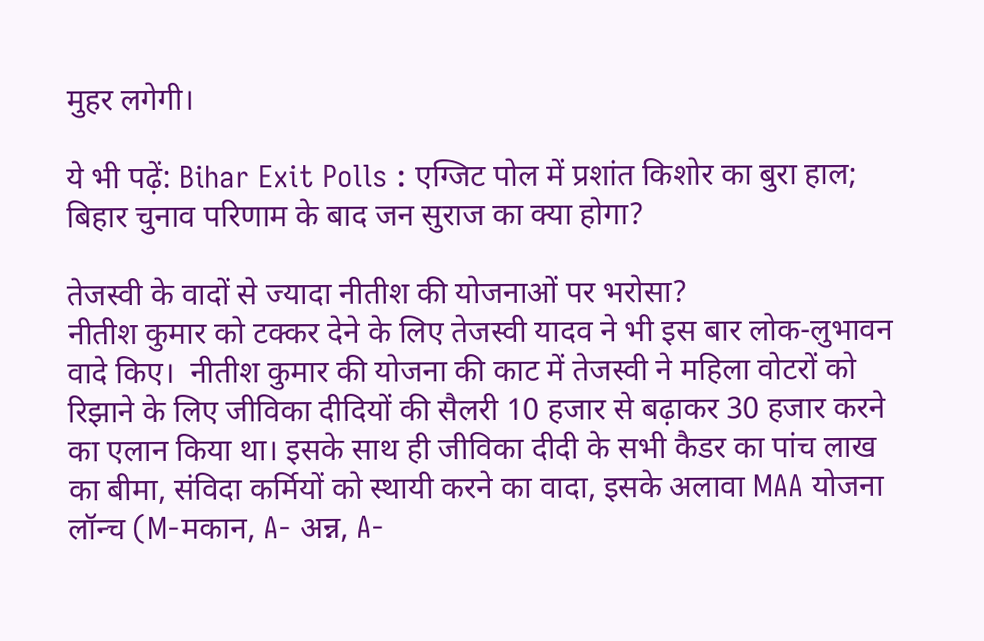मुहर लगेगी।

ये भी पढ़ें: Bihar Exit Polls : एग्जिट पोल में प्रशांत किशोर का बुरा हाल; बिहार चुनाव परिणाम के बाद जन सुराज का क्या होगा?

तेजस्वी के वादों से ज्यादा नीतीश की योजनाओं पर भरोसा?
नीतीश कुमार को टक्कर देने के लिए तेजस्वी यादव ने भी इस बार लोक-लुभावन वादे किए।  नीतीश कुमार की योजना की काट में तेजस्वी ने महिला वोटरों को रिझाने के लिए जीविका दीदियों की सैलरी 10 हजार से बढ़ाकर 30 हजार करने का एलान किया था। इसके साथ ही जीविका दीदी के सभी कैडर का पांच लाख का बीमा, संविदा कर्मियों को स्थायी करने का वादा, इसके अलावा MAA योजना लॉन्च (M-मकान, A- अन्न, A-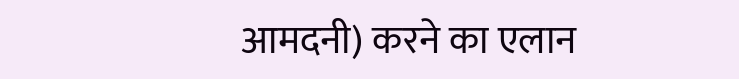आमदनी) करने का एलान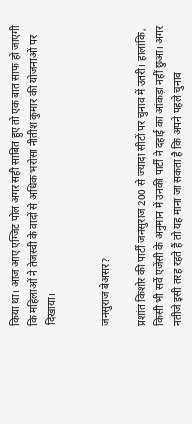किया था। आज आए एग्जिट पोल अगर सही साबित हुए तो एक बात साफ हो जाएगी कि महिलाओं ने तेजस्वी के वादों से अधिक भरोसा नीतीश कुमार की योजनाओं पर दिखाया।


जनसुराज बेअसर?

प्रशांत किशोर की पार्टी जनसुराज 200 से ज्यादा सीटों पर चुनाव में उतरी। हालांकि, किसी भी सर्वे एजेंसी के अनुमान में उनकी पार्टी ने दहाई का आंकड़ा नहीं छुआ। अगर नतीजे इसी तरह रहते हैं तो यह माना जा सकता है कि अपने पहले चुनाव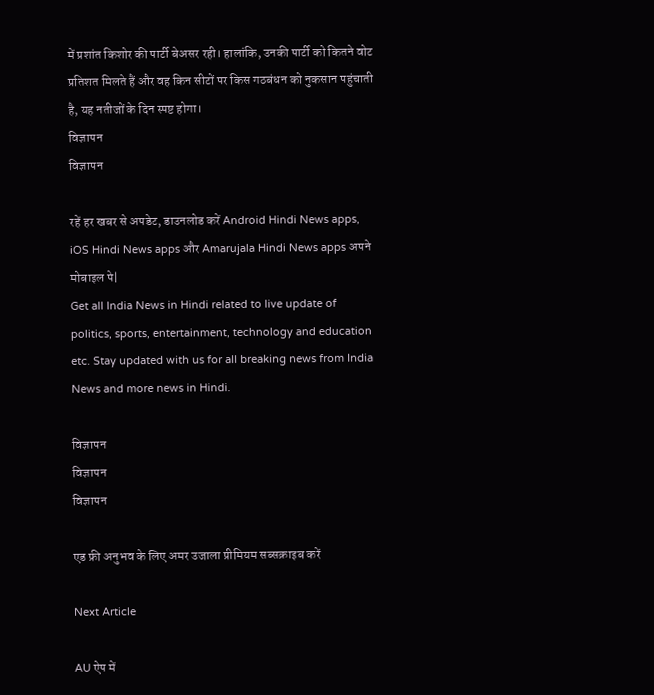में प्रशांत किशोर की पार्टी बेअसर रही। हालांकि, उनकी पार्टी को कितने वोट प्रतिशत मिलते हैं और वह किन सीटों पर किस गठबंधन को नुकसान पहुंचाती है, यह नतीजों के दिन स्पष्ट होगा।
विज्ञापन
विज्ञापन

रहें हर खबर से अपडेट, डाउनलोड करें Android Hindi News apps, iOS Hindi News apps और Amarujala Hindi News apps अपने मोबाइल पे|
Get all India News in Hindi related to live update of politics, sports, entertainment, technology and education etc. Stay updated with us for all breaking news from India News and more news in Hindi.

विज्ञापन
विज्ञापन
विज्ञापन

एड फ्री अनुभव के लिए अमर उजाला प्रीमियम सब्सक्राइब करें

Next Article

AU ऐप में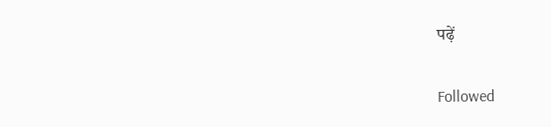पढ़ें

Followed